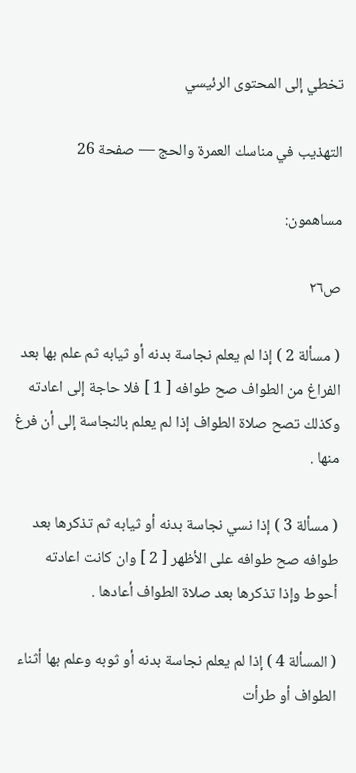تخطي إلى المحتوى الرئيسي

التهذيب في مناسك العمرة والحج — صفحة 26

مساهمون:

ص٢٦

( مسألة 2 ) إذا لم يعلم نجاسة بدنه أو ثيابه ثم علم بها بعد الفراغ من الطواف صح طوافه [ 1 ] فلا حاجة إلى اعادته وكذلك تصح صلاة الطواف إذا لم يعلم بالنجاسة إلى أن فرغ منها .

( مسألة 3 ) إذا نسي نجاسة بدنه أو ثيابه ثم تذكرها بعد طوافه صح طوافه على الأظهر [ 2 ] وان كانت اعادته أحوط وإذا تذكرها بعد صلاة الطواف أعادها .

( المسألة 4 ) إذا لم يعلم نجاسة بدنه أو ثوبه وعلم بها أثناء الطواف أو طرأت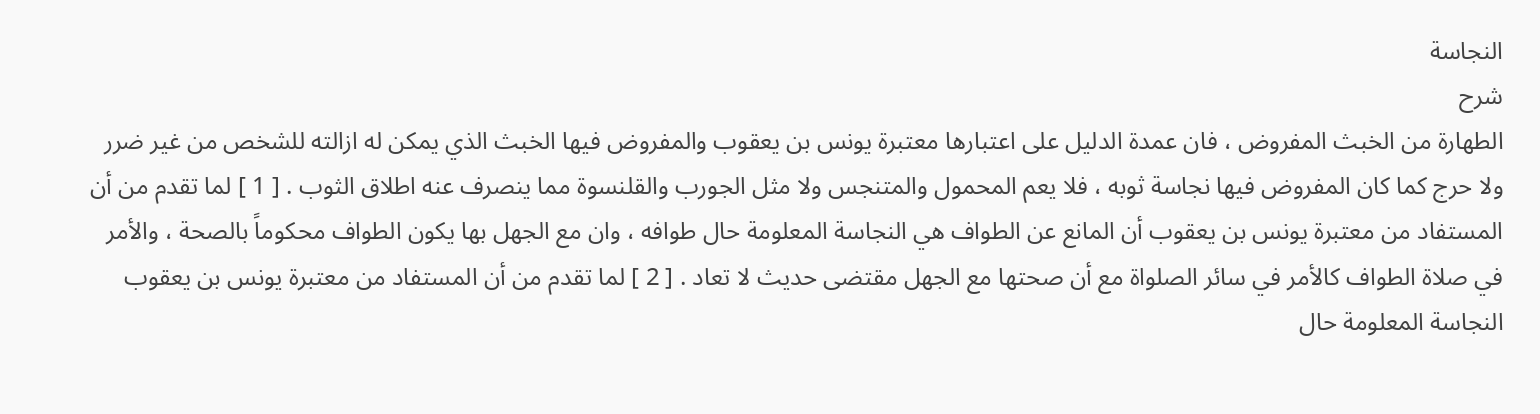النجاسة
شرح
الطهارة من الخبث المفروض ، فان عمدة الدليل على اعتبارها معتبرة يونس بن يعقوب والمفروض فيها الخبث الذي يمكن له ازالته للشخص من غير ضرر ولا حرج كما كان المفروض فيها نجاسة ثوبه ، فلا يعم المحمول والمتنجس ولا مثل الجورب والقلنسوة مما ينصرف عنه اطلاق الثوب . [ 1 ] لما تقدم من أن المستفاد من معتبرة يونس بن يعقوب أن المانع عن الطواف هي النجاسة المعلومة حال طوافه ، وان مع الجهل بها يكون الطواف محكوماً بالصحة ، والأمر في صلاة الطواف كالأمر في سائر الصلواة مع أن صحتها مع الجهل مقتضى حديث لا تعاد . [ 2 ] لما تقدم من أن المستفاد من معتبرة يونس بن يعقوب النجاسة المعلومة حال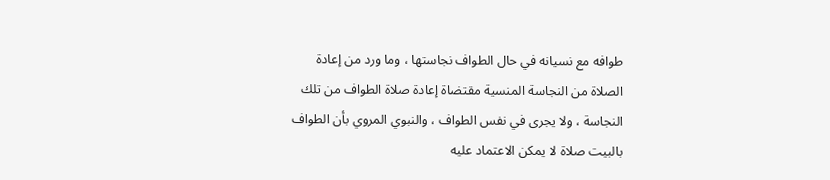طوافه مع نسيانه في حال الطواف نجاستها ، وما ورد من إعادة الصلاة من النجاسة المنسية مقتضاة إعادة صلاة الطواف من تلك النجاسة ، ولا يجرى في نفس الطواف ، والنبوي المروي بأن الطواف بالبيت صلاة لا يمكن الاعتماد عليه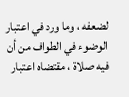لضعفه ، وما ورد في اعتبار الوضوء في الطواف من أن فيه صلاة ، مقتضاه اعتبار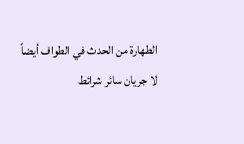الطهارة من الحدث في الطواف أيضاً لا جريان سائر شرائط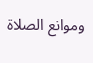وموانع الصلاة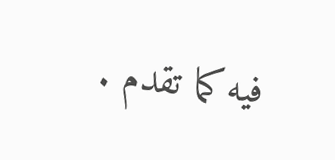فيه كما تقدم .